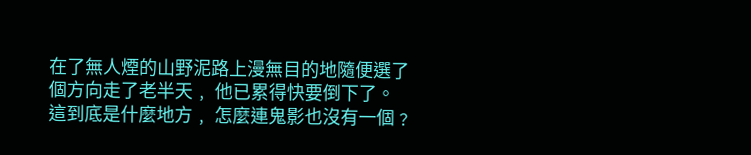在了無人煙的山野泥路上漫無目的地隨便選了個方向走了老半天﹐ 他已累得快要倒下了。
這到底是什麼地方﹐ 怎麼連鬼影也沒有一個﹖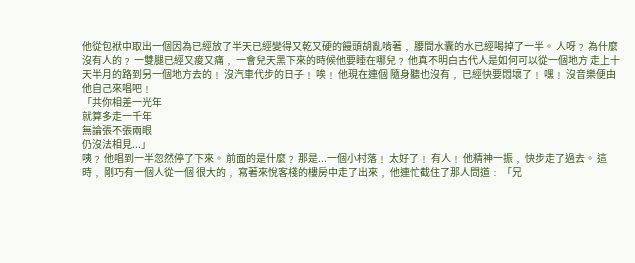他從包袱中取出一個因為已經放了半天已經變得又乾又硬的饅頭胡亂啃著﹐ 腰間水囊的水已經喝掉了一半。 人呀﹖ 為什麼沒有人的﹖ 一雙腿已經又痠又痛﹐ 一會兒天黑下來的時候他要睡在哪兒﹖ 他真不明白古代人是如何可以從一個地方 走上十天半月的路到另一個地方去的﹗ 沒汽車代步的日子﹗ 唉﹗ 他現在連個 隨身聽也沒有﹐ 已經快要悶壞了﹗ 嘿﹗ 沒音樂便由他自己來唱吧﹗
「共你相差一光年
就算多走一千年
無論張不張兩眼
仍沒法相見...」
咦﹖ 他唱到一半忽然停了下來。 前面的是什麼﹖ 那是...一個小村落﹗ 太好了﹗ 有人﹗ 他精神一振﹐ 快步走了過去。 這時﹐ 剛巧有一個人從一個 很大的﹐ 寫著來悅客棧的樓房中走了出來﹐ 他連忙截住了那人問道﹕ 「兄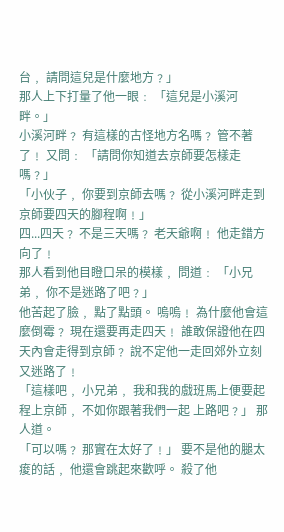台﹐ 請問這兒是什麼地方﹖」
那人上下打量了他一眼﹕ 「這兒是小溪河畔。」
小溪河畔﹖ 有這樣的古怪地方名嗎﹖ 管不著了﹗ 又問﹕ 「請問你知道去京師要怎樣走嗎﹖」
「小伙子﹐ 你要到京師去嗎﹖ 從小溪河畔走到京師要四天的腳程啊﹗」
四...四天﹖ 不是三天嗎﹖ 老天爺啊﹗ 他走錯方向了﹗
那人看到他目瞪口呆的模樣﹐ 問道﹕ 「小兄弟﹐ 你不是迷路了吧﹖」
他苦起了臉﹐ 點了點頭。 嗚嗚﹗ 為什麼他會這麼倒霉﹖ 現在還要再走四天﹗ 誰敢保證他在四天內會走得到京師﹖ 說不定他一走回郊外立刻又迷路了﹗
「這樣吧﹐ 小兄弟﹐ 我和我的戲班馬上便要起程上京師﹐ 不如你跟著我們一起 上路吧﹖」 那人道。
「可以嗎﹖ 那實在太好了﹗」 要不是他的腿太痠的話﹐ 他還會跳起來歡呼。 殺了他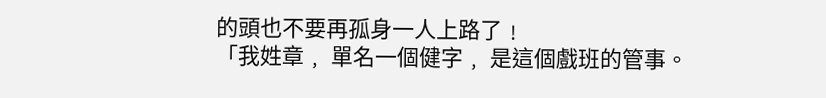的頭也不要再孤身一人上路了﹗
「我姓章﹐ 單名一個健字﹐ 是這個戲班的管事。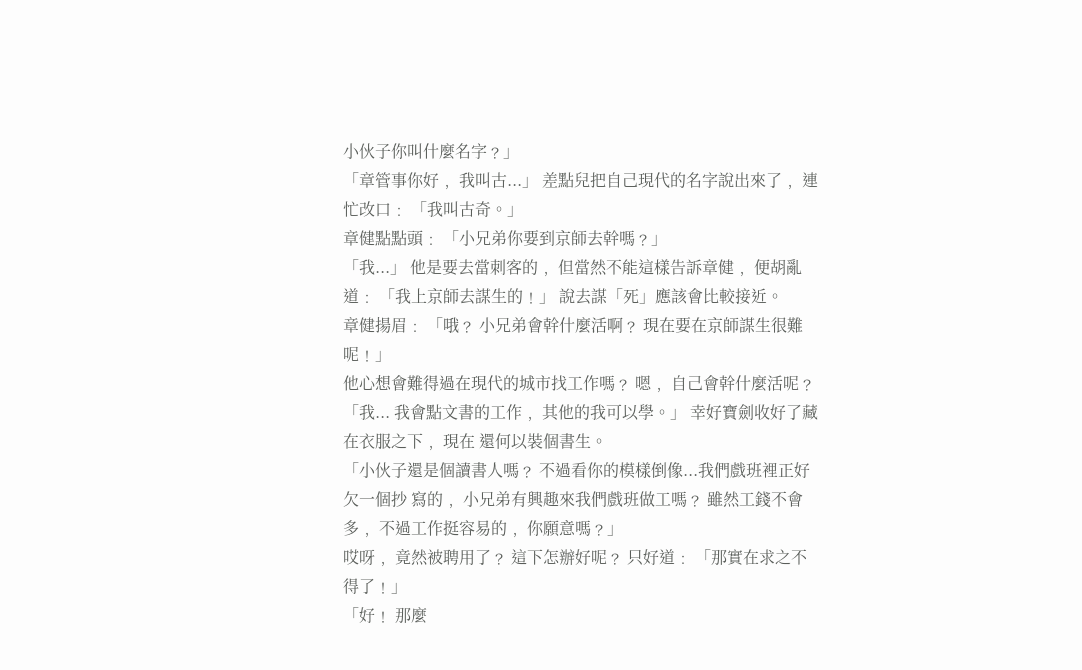小伙子你叫什麼名字﹖」
「章管事你好﹐ 我叫古...」 差點兒把自己現代的名字說出來了﹐ 連忙改口﹕ 「我叫古奇。」
章健點點頭﹕ 「小兄弟你要到京師去幹嗎﹖」
「我...」 他是要去當刺客的﹐ 但當然不能這樣告訴章健﹐ 便胡亂道﹕ 「我上京師去謀生的﹗」 說去謀「死」應該會比較接近。
章健揚眉﹕ 「哦﹖ 小兄弟會幹什麼活啊﹖ 現在要在京師謀生很難呢﹗」
他心想會難得過在現代的城市找工作嗎﹖ 嗯﹐ 自己會幹什麼活呢﹖ 「我... 我會點文書的工作﹐ 其他的我可以學。」 幸好寶劍收好了藏在衣服之下﹐ 現在 還何以裝個書生。
「小伙子還是個讀書人嗎﹖ 不過看你的模樣倒像...我們戲班裡正好欠一個抄 寫的﹐ 小兄弟有興趣來我們戲班做工嗎﹖ 雖然工錢不會多﹐ 不過工作挺容易的﹐ 你願意嗎﹖」
哎呀﹐ 竟然被聘用了﹖ 這下怎辦好呢﹖ 只好道﹕ 「那實在求之不得了﹗」
「好﹗ 那麼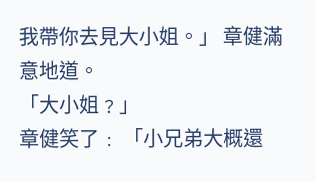我帶你去見大小姐。」 章健滿意地道。
「大小姐﹖」
章健笑了﹕ 「小兄弟大概還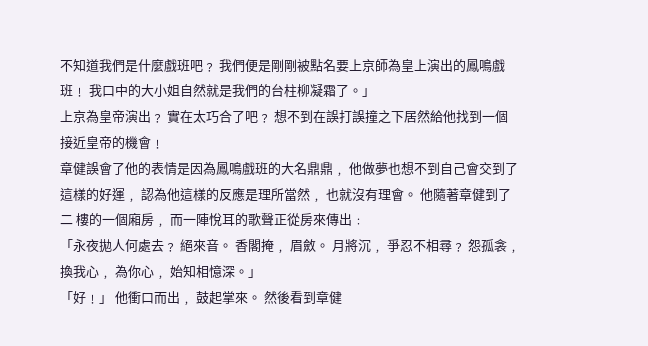不知道我們是什麼戲班吧﹖ 我們便是剛剛被點名要上京師為皇上演出的鳳鳴戲班﹗ 我口中的大小姐自然就是我們的台柱柳凝霜了。」
上京為皇帝演出﹖ 實在太巧合了吧﹖ 想不到在誤打誤撞之下居然給他找到一個接近皇帝的機會﹗
章健誤會了他的表情是因為鳳鳴戲班的大名鼎鼎﹐ 他做夢也想不到自己會交到了這樣的好運﹐ 認為他這樣的反應是理所當然﹐ 也就沒有理會。 他隨著章健到了二 樓的一個廂房﹐ 而一陣悅耳的歌聲正從房來傳出﹕
「永夜拋人何處去﹖ 絕來音。 香閣掩﹐ 眉斂。 月將沉﹐ 爭忍不相尋﹖ 怨孤衾﹐ 換我心﹐ 為你心﹐ 始知相憶深。」
「好﹗」 他衝口而出﹐ 鼓起掌來。 然後看到章健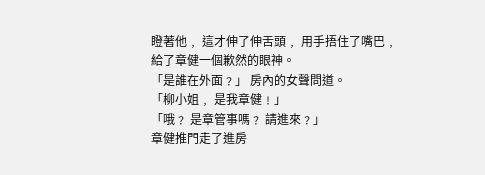瞪著他﹐ 這才伸了伸舌頭﹐ 用手捂住了嘴巴﹐ 給了章健一個歉然的眼神。
「是誰在外面﹖」 房內的女聲問道。
「柳小姐﹐ 是我章健﹗」
「哦﹖ 是章管事嗎﹖ 請進來﹖」
章健推門走了進房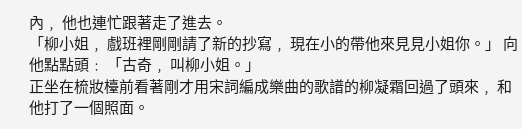內﹐ 他也連忙跟著走了進去。
「柳小姐﹐ 戲班裡剛剛請了新的抄寫﹐ 現在小的帶他來見見小姐你。」 向他點點頭﹕ 「古奇﹐ 叫柳小姐。」
正坐在梳妝檯前看著剛才用宋詞編成樂曲的歌譜的柳凝霜回過了頭來﹐ 和他打了一個照面。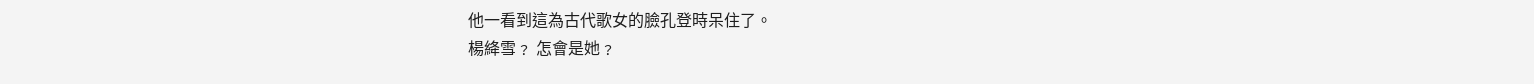他一看到這為古代歌女的臉孔登時呆住了。
楊絳雪﹖ 怎會是她﹖